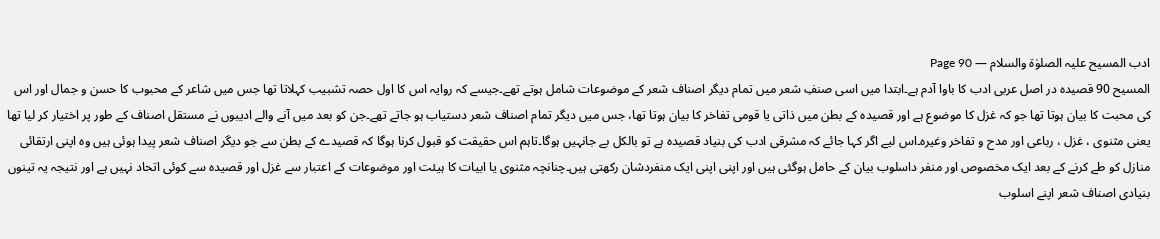ادب المسیح علیہ الصلوٰۃ والسلام — Page 90
المسيح 90 قصیدہ در اصل عربی ادب کا باوا آدم ہے۔ابتدا میں اسی صنفِ شعر میں تمام دیگر اصناف شعر کے موضوعات شامل ہوتے تھے۔جیسے کہ روایہ اس کا اول حصہ تشبیب کہلاتا تھا جس میں شاعر کے محبوب کا حسن و جمال اور اس کی محبت کا بیان ہوتا تھا جو کہ غزل کا موضوع ہے اور قصیدہ کے بطن میں ذاتی یا قومی تفاخر کا بیان ہوتا تھا، جس میں دیگر تمام اصناف شعر دستیاب ہو جاتے تھے۔جن کو بعد میں آنے والے ادیبوں نے مستقل اصناف کے طور پر اختیار کر لیا تھا یعنی مثنوی ، غزل ، رباعی اور مدح و تفاخر وغیرہ۔اس لیے اگر کہا جائے کہ مشرقی ادب کی بنیاد قصیدہ ہے تو بالکل بے جانہیں ہوگا۔تاہم اس حقیقت کو قبول کرنا ہوگا کہ قصیدے کے بطن سے جو دیگر اصناف شعر پیدا ہوئی ہیں وہ اپنی ارتقائی منازل کو طے کرنے کے بعد ایک مخصوص اور منفر داسلوب بیان کے حامل ہوگئی ہیں اور اپنی اپنی ایک منفردشان رکھتی ہیں۔چنانچہ مثنوی یا ابیات کا ہیئت اور موضوعات کے اعتبار سے غزل اور قصیدہ سے کوئی اتحاد نہیں ہے اور نتیجہ یہ تینوں بنیادی اصناف شعر اپنے اسلوب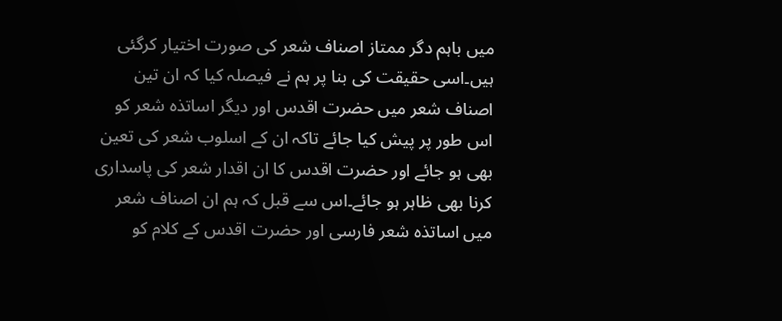میں باہم دگر ممتاز اصناف شعر کی صورت اختیار کرگئی ہیں۔اسی حقیقت کی بنا پر ہم نے فیصلہ کیا کہ ان تین اصناف شعر میں حضرت اقدس اور دیگر اساتذہ شعر کو اس طور پر پیش کیا جائے تاکہ ان کے اسلوب شعر کی تعین بھی ہو جائے اور حضرت اقدس کا ان اقدار شعر کی پاسداری کرنا بھی ظاہر ہو جائے۔اس سے قبل کہ ہم ان اصناف شعر میں اساتذہ شعر فارسی اور حضرت اقدس کے کلام کو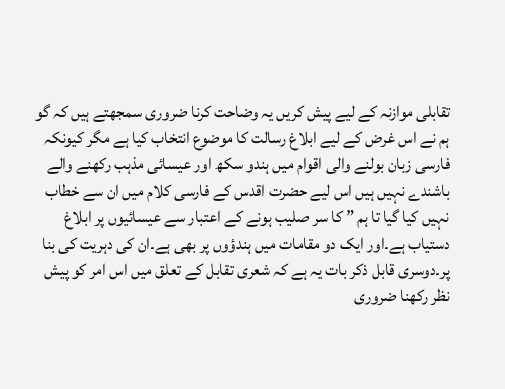تقابلی موازنہ کے لیے پیش کریں یہ وضاحت کرنا ضروری سمجھتے ہیں کہ گو ہم نے اس غرض کے لیے ابلاغ رسالت کا موضوع انتخاب کیا ہے مگر کیونکہ فارسی زبان بولنے والی اقوام میں ہندو سکھ اور عیسائی مذہب رکھنے والے باشندے نہیں ہیں اس لیے حضرت اقدس کے فارسی کلام میں ان سے خطاب نہیں کیا گیا تا ہم ” کا سر صلیب ہونے کے اعتبار سے عیسائیوں پر ابلاغ دستیاب ہے۔اور ایک دو مقامات میں ہندؤوں پر بھی ہے۔ان کی دہریت کی بنا پر۔دوسری قابل ذکر بات یہ ہے کہ شعری تقابل کے تعلق میں اس امر کو پیش نظر رکھنا ضروری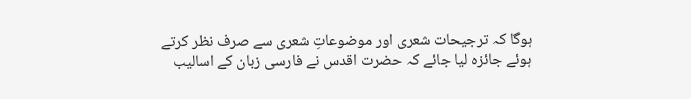ہوگا کہ ترجیحات شعری اور موضوعاتِ شعری سے صرف نظر کرتے ہوئے جائزہ لیا جائے کہ حضرت اقدس نے فارسی زبان کے اسالیب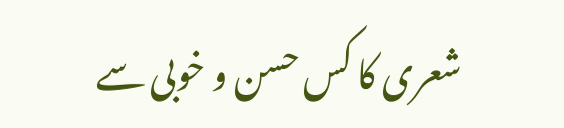شعری کا کس حسن و خوبی سے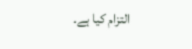التزام کیا ہے۔